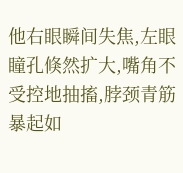他右眼瞬间失焦,左眼瞳孔倏然扩大,嘴角不受控地抽搐,脖颈青筋暴起如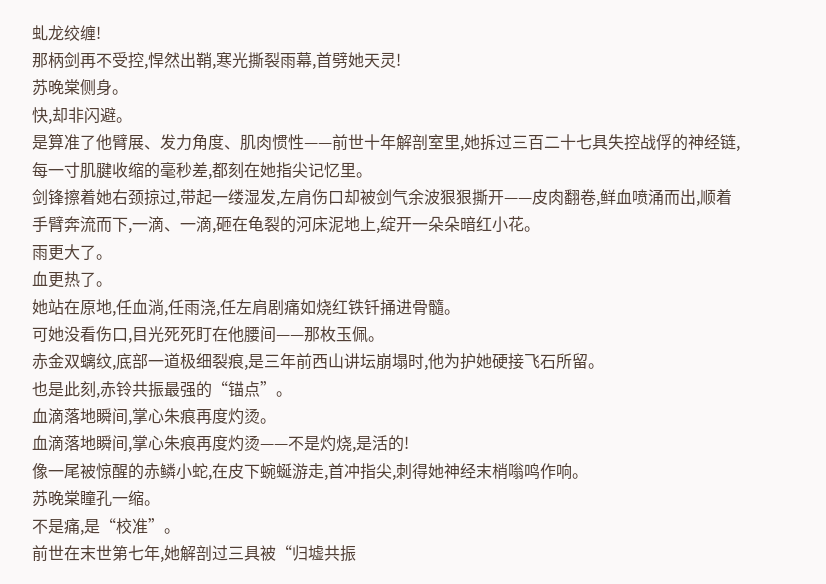虬龙绞缠!
那柄剑再不受控,悍然出鞘,寒光撕裂雨幕,首劈她天灵!
苏晚棠侧身。
快,却非闪避。
是算准了他臂展、发力角度、肌肉惯性——前世十年解剖室里,她拆过三百二十七具失控战俘的神经链,每一寸肌腱收缩的毫秒差,都刻在她指尖记忆里。
剑锋擦着她右颈掠过,带起一缕湿发,左肩伤口却被剑气余波狠狠撕开——皮肉翻卷,鲜血喷涌而出,顺着手臂奔流而下,一滴、一滴,砸在龟裂的河床泥地上,绽开一朵朵暗红小花。
雨更大了。
血更热了。
她站在原地,任血淌,任雨浇,任左肩剧痛如烧红铁钎捅进骨髓。
可她没看伤口,目光死死盯在他腰间——那枚玉佩。
赤金双螭纹,底部一道极细裂痕,是三年前西山讲坛崩塌时,他为护她硬接飞石所留。
也是此刻,赤铃共振最强的“锚点”。
血滴落地瞬间,掌心朱痕再度灼烫。
血滴落地瞬间,掌心朱痕再度灼烫——不是灼烧,是活的!
像一尾被惊醒的赤鳞小蛇,在皮下蜿蜒游走,首冲指尖,刺得她神经末梢嗡鸣作响。
苏晚棠瞳孔一缩。
不是痛,是“校准”。
前世在末世第七年,她解剖过三具被“归墟共振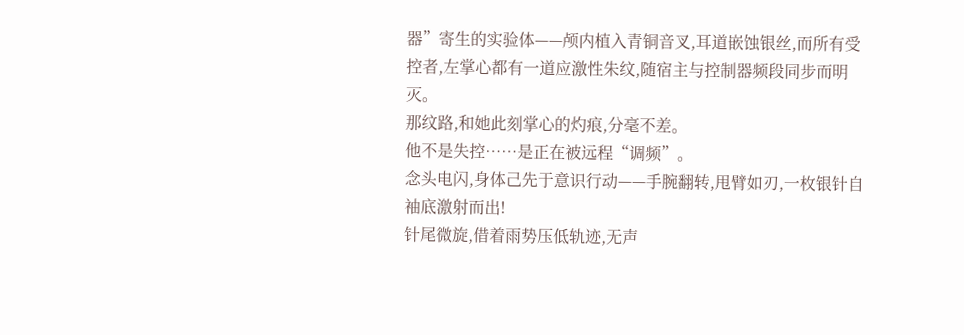器”寄生的实验体——颅内植入青铜音叉,耳道嵌蚀银丝,而所有受控者,左掌心都有一道应激性朱纹,随宿主与控制器频段同步而明灭。
那纹路,和她此刻掌心的灼痕,分毫不差。
他不是失控……是正在被远程“调频”。
念头电闪,身体己先于意识行动——手腕翻转,甩臂如刃,一枚银针自袖底激射而出!
针尾微旋,借着雨势压低轨迹,无声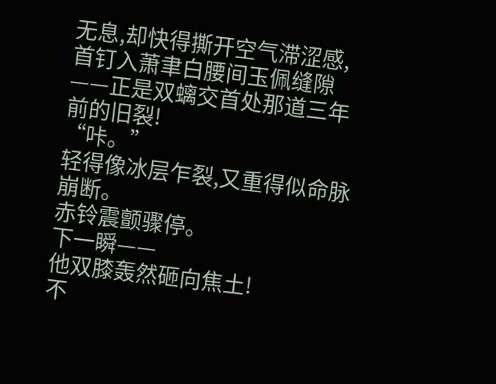无息,却快得撕开空气滞涩感,首钉入萧聿白腰间玉佩缝隙——正是双螭交首处那道三年前的旧裂!
“咔。”
轻得像冰层乍裂,又重得似命脉崩断。
赤铃震颤骤停。
下一瞬——
他双膝轰然砸向焦土!
不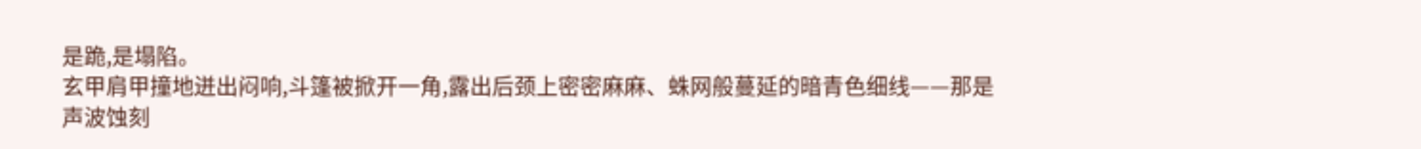是跪,是塌陷。
玄甲肩甲撞地迸出闷响,斗篷被掀开一角,露出后颈上密密麻麻、蛛网般蔓延的暗青色细线——那是声波蚀刻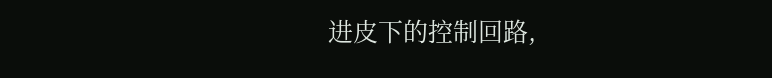进皮下的控制回路,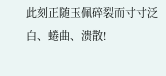此刻正随玉佩碎裂而寸寸泛白、蜷曲、溃散!